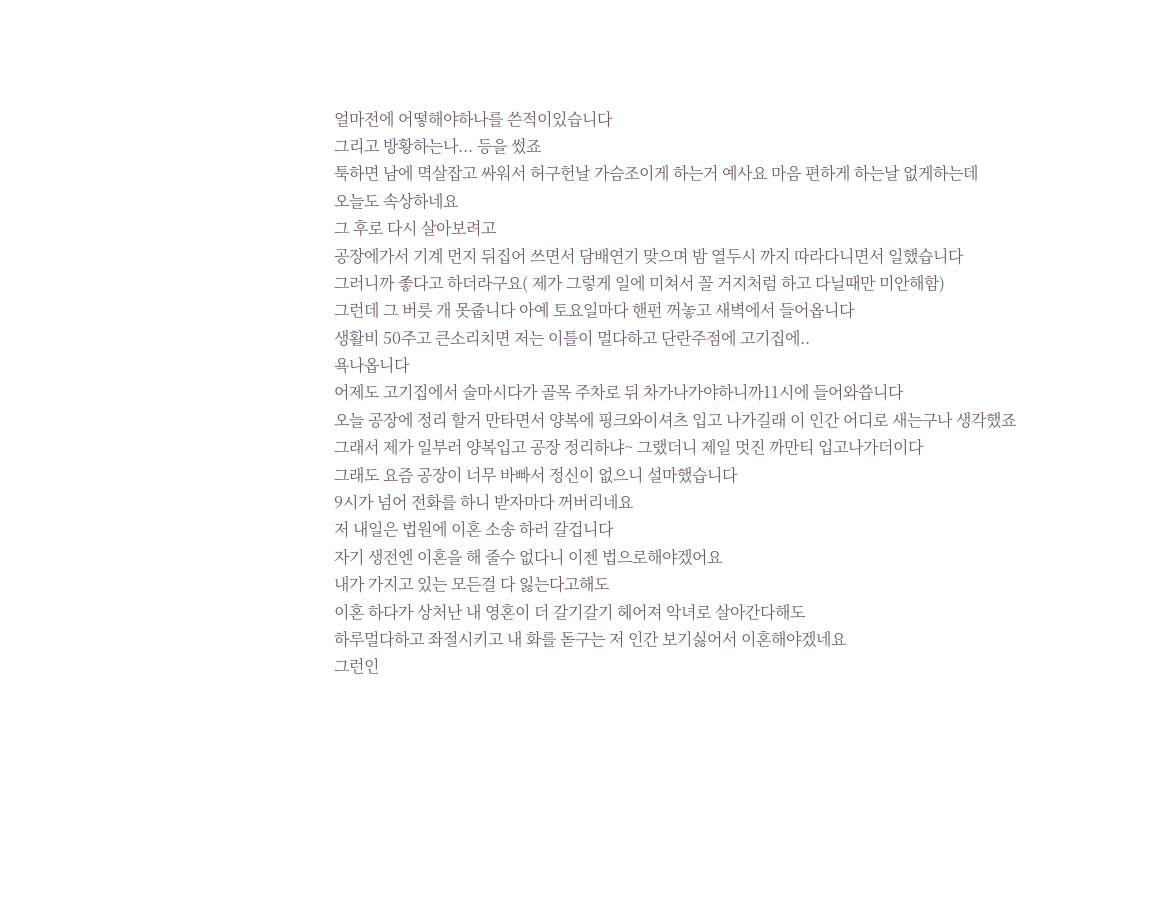얼마전에 어떻해야하나를 쓴적이있습니다
그리고 방황하는나... 등을 썼죠
툭하면 남에 멱살잡고 싸워서 허구헌날 가슴조이게 하는거 예사요 마음 편하게 하는날 없게하는데
오늘도 속상하네요
그 후로 다시 살아보려고
공장에가서 기계 먼지 뒤집어 쓰면서 담배연기 맞으며 밤 열두시 까지 따라다니면서 일했습니다
그러니까 좋다고 하더라구요( 제가 그렇게 일에 미쳐서 꼴 거지처럼 하고 다닐때만 미안해함)
그런데 그 버릇 개 못줍니다 아예 토요일마다 핸펀 꺼놓고 새벽에서 들어옵니다
생활비 50주고 큰소리치면 저는 이틀이 멀다하고 단란주점에 고기집에..
욕나옵니다
어제도 고기집에서 술마시다가 골목 주차로 뒤 차가나가야하니까11시에 들어와씁니다
오늘 공장에 정리 할거 만타면서 양복에 핑크와이셔츠 입고 나가길래 이 인간 어디로 새는구나 생각했죠
그래서 제가 일부러 양복입고 공장 정리하냐~ 그랬더니 제일 멋진 까만티 입고나가더이다
그래도 요즘 공장이 너무 바빠서 정신이 없으니 설마했습니다
9시가 넘어 전화를 하니 받자마다 꺼버리네요
저 내일은 법원에 이혼 소송 하러 갈겁니다
자기 생전엔 이혼을 해 줄수 없다니 이젠 법으로해야겠어요
내가 가지고 있는 모든걸 다 잃는다고해도
이혼 하다가 상처난 내 영혼이 더 갈기갈기 헤어져 악녀로 살아간다해도
하루멀다하고 좌절시키고 내 화를 돋구는 저 인간 보기싫어서 이혼해야겠네요
그런인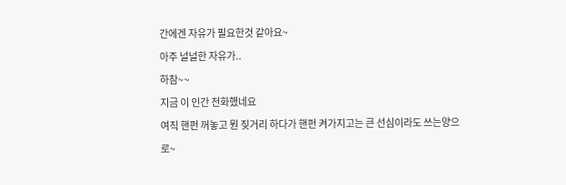간에겐 자유가 필요한것 같아요~
아주 널널한 자유가..
하참~~
지금 이 인간 전화했네요
여직 핸펀 꺼놓고 뭔 짖거리 하다가 핸펀 켜가지고는 큰 선심이라도 쓰는양으로~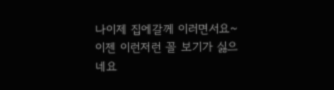나이제 집에갈께 이러면서요~
이젠 이런저런 꼴 보기가 싫으네요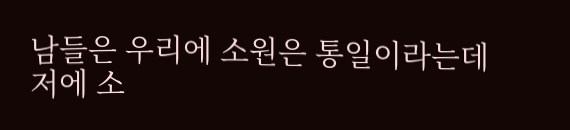남들은 우리에 소원은 통일이라는데 저에 소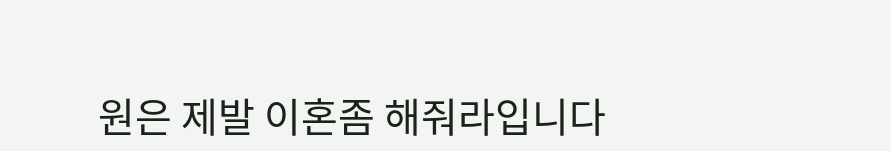원은 제발 이혼좀 해줘라입니다